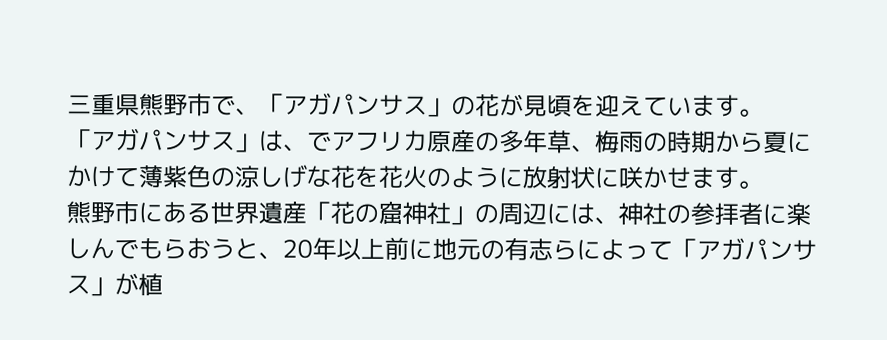三重県熊野市で、「アガパンサス」の花が見頃を迎えています。
「アガパンサス」は、でアフリカ原産の多年草、梅雨の時期から夏にかけて薄紫色の涼しげな花を花火のように放射状に咲かせます。
熊野市にある世界遺産「花の窟神社」の周辺には、神社の参拝者に楽しんでもらおうと、20年以上前に地元の有志らによって「アガパンサス」が植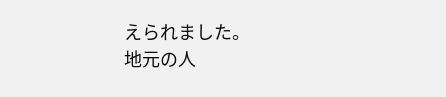えられました。
地元の人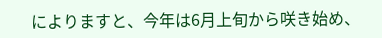によりますと、今年は6月上旬から咲き始め、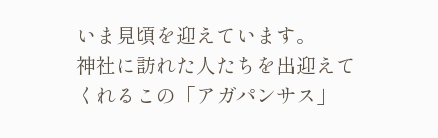いま見頃を迎えています。
神社に訪れた人たちを出迎えてくれるこの「アガパンサス」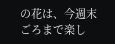の花は、今週末ごろまで楽し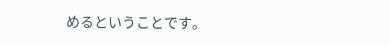めるということです。